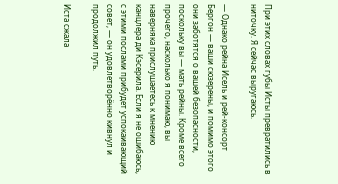При этих словах губы Исты превратились в ниточку. Я сейчас выругаюсь.

— Однако рейна Исель и рей-консорт Бергон — ваши сюзерены, и помимо этого они заботятся о вашей безопасности, поскольку вы — мать рейны. Кроме всего прочего, насколько я понимаю, вы наверняка прислушаетесь к мнению канцлера ди Кэсерила. Если я не ошибаюсь, с этими послами прибудет успокаивающий совет, — он удовлетворённо кивнул и продолжил путь.

Иста сжала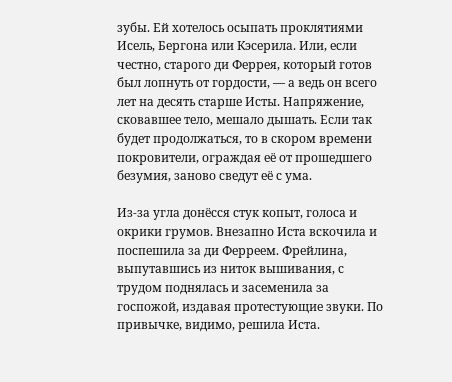зубы. Ей хотелось осыпать проклятиями Исель, Бергона или Кэсерила. Или, если честно, старого ди Феррея, который готов был лопнуть от гордости, — а ведь он всего лет на десять старше Исты. Напряжение, сковавшее тело, мешало дышать. Если так будет продолжаться, то в скором времени покровители, ограждая её от прошедшего безумия, заново сведут её с ума.

Из-за угла донёсся стук копыт, голоса и окрики грумов. Внезапно Иста вскочила и поспешила за ди Ферреем. Фрейлина, выпутавшись из ниток вышивания, с трудом поднялась и засеменила за госпожой, издавая протестующие звуки. По привычке, видимо, решила Иста.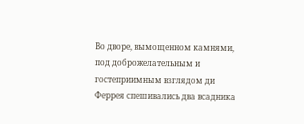Во дворе, вымощенном камнями, под доброжелательным и гостеприимным взглядом ди Феррея спешивались два всадника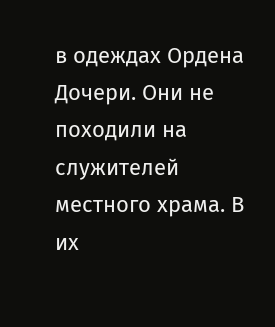в одеждах Ордена Дочери. Они не походили на служителей местного храма. В их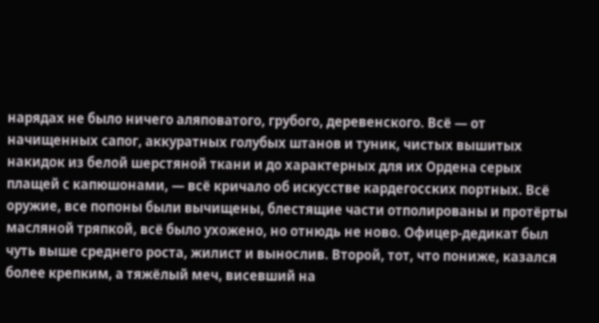нарядах не было ничего аляповатого, грубого, деревенского. Всё — от начищенных сапог, аккуратных голубых штанов и туник, чистых вышитых накидок из белой шерстяной ткани и до характерных для их Ордена серых плащей с капюшонами, — всё кричало об искусстве кардегосских портных. Всё оружие, все попоны были вычищены, блестящие части отполированы и протёрты масляной тряпкой, всё было ухожено, но отнюдь не ново. Офицер-дедикат был чуть выше среднего роста, жилист и вынослив. Второй, тот, что пониже, казался более крепким, а тяжёлый меч, висевший на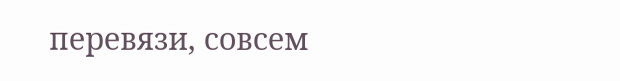перевязи, совсем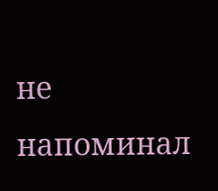не напоминал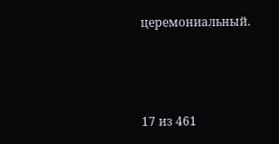церемониальный.



17 из 461